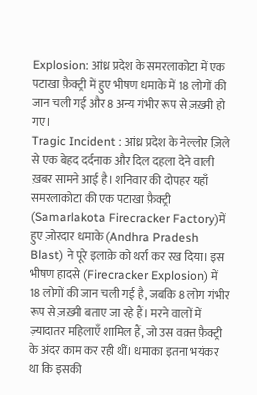Explosion: आंध्र प्रदेश के समरलाकोटा में एक पटाखा फ़ैक्ट्री में हुए भीषण धमाके में 18 लोगों की जान चली गई और 8 अन्य गंभीर रूप से ज़ख़्मी हो गए।
Tragic Incident : आंध्र प्रदेश के नेल्लोर ज़िले से एक बेहद दर्दनाक और दिल दहला देने वाली ख़बर सामने आई है। शनिवार की दोपहर यहाँ समरलाकोटा की एक पटाखा फ़ैक्ट्री (Samarlakota Firecracker Factory)में हुए ज़ोरदार धमाके (Andhra Pradesh Blast) ने पूरे इलाक़े को थर्रा कर रख दिया। इस भीषण हादसे (Firecracker Explosion) में 18 लोगों की जान चली गई है, जबकि 8 लोग गंभीर रूप से ज़ख़्मी बताए जा रहे हैं। मरने वालों में ज़्यादातर महिलाएँ शामिल हैं, जो उस वक़्त फ़ैक्ट्री के अंदर काम कर रही थीं। धमाका इतना भयंकर था कि इसकी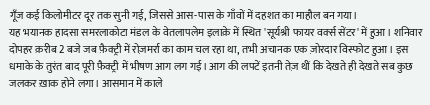गूँज कई किलोमीटर दूर तक सुनी गई, जिससे आस-पास के गाँवों में दहशत का माहौल बन गया।
यह भयानक हादसा समरलाकोटा मंडल के वेतलापलेम इलाक़े में स्थित 'सूर्यश्री फायर वर्क्स सेंटर' में हुआ। शनिवार दोपहर क़रीब 2 बजे जब फ़ैक्ट्री में रोज़मर्रा का काम चल रहा था, तभी अचानक एक ज़ोरदार विस्फोट हुआ। इस धमाके के तुरंत बाद पूरी फ़ैक्ट्री में भीषण आग लग गई। आग की लपटें इतनी तेज़ थीं कि देखते ही देखते सब कुछ जलकर ख़ाक होने लगा। आसमान में काले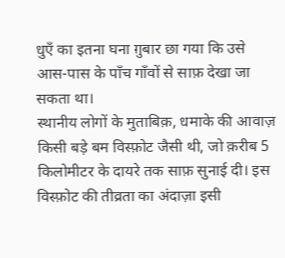धुएँ का इतना घना ग़ुबार छा गया कि उसे आस-पास के पाँच गाँवों से साफ़ देखा जा सकता था।
स्थानीय लोगों के मुताबिक़, धमाके की आवाज़ किसी बड़े बम विस्फ़ोट जैसी थी, जो क़रीब 5 किलोमीटर के दायरे तक साफ़ सुनाई दी। इस विस्फ़ोट की तीव्रता का अंदाज़ा इसी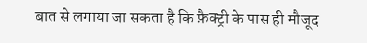बात से लगाया जा सकता है कि फ़ैक्ट्री के पास ही मौजूद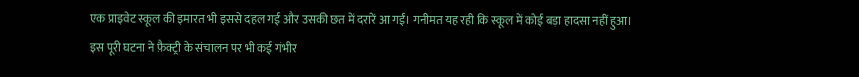एक प्राइवेट स्कूल की इमारत भी इससे दहल गई और उसकी छत में दरारें आ गईं। गनीमत यह रही कि स्कूल में कोई बड़ा हादसा नहीं हुआ।
इस पूरी घटना ने फ़ैक्ट्री के संचालन पर भी कई गंभीर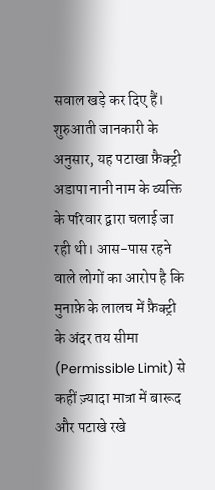सवाल खड़े कर दिए हैं। शुरुआती जानकारी के अनुसार, यह पटाखा फ़ैक्ट्री अडापा नानी नाम के व्यक्ति के परिवार द्वारा चलाई जा रही थी। आस-पास रहने वाले लोगों का आरोप है कि मुनाफ़े के लालच में फ़ैक्ट्री के अंदर तय सीमा (Permissible Limit) से कहीं ज़्यादा मात्रा में बारूद और पटाखे रखे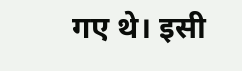गए थे। इसी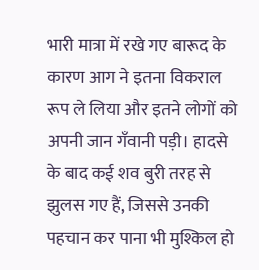भारी मात्रा में रखे गए बारूद के कारण आग ने इतना विकराल रूप ले लिया और इतने लोगों को अपनी जान गँवानी पड़ी। हादसे के बाद कई शव बुरी तरह से झुलस गए हैं, जिससे उनकी पहचान कर पाना भी मुश्किल हो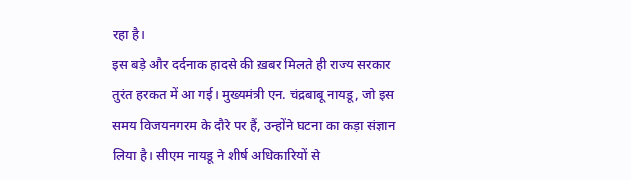रहा है।
इस बड़े और दर्दनाक हादसे की ख़बर मिलते ही राज्य सरकार तुरंत हरकत में आ गई। मुख्यमंत्री एन. चंद्रबाबू नायडू, जो इस समय विजयनगरम के दौरे पर हैं, उन्होंने घटना का कड़ा संज्ञान लिया है। सीएम नायडू ने शीर्ष अधिकारियों से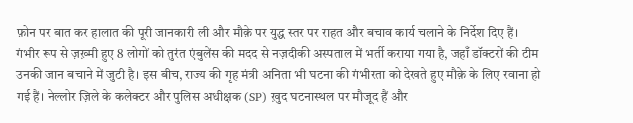फ़ोन पर बात कर हालात की पूरी जानकारी ली और मौक़े पर युद्ध स्तर पर राहत और बचाव कार्य चलाने के निर्देश दिए हैं।
गंभीर रूप से ज़ख़्मी हुए 8 लोगों को तुरंत एंबुलेंस की मदद से नज़दीकी अस्पताल में भर्ती कराया गया है, जहाँ डॉक्टरों की टीम उनकी जान बचाने में जुटी है। इस बीच, राज्य की गृह मंत्री अनिता भी घटना की गंभीरता को देखते हुए मौक़े के लिए रवाना हो गई हैं। नेल्लोर ज़िले के कलेक्टर और पुलिस अधीक्षक (SP) ख़ुद घटनास्थल पर मौजूद हैं और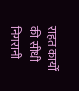राहत कार्यों की सीधी निगरानी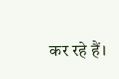कर रहे हैं।